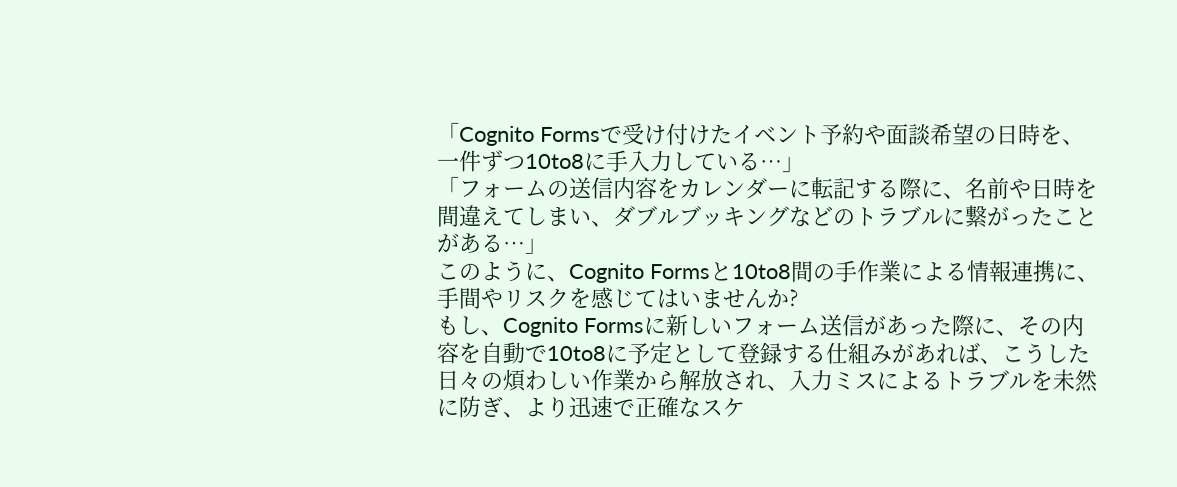「Cognito Formsで受け付けたイベント予約や面談希望の日時を、一件ずつ10to8に手入力している…」
「フォームの送信内容をカレンダーに転記する際に、名前や日時を間違えてしまい、ダブルブッキングなどのトラブルに繋がったことがある…」
このように、Cognito Formsと10to8間の手作業による情報連携に、手間やリスクを感じてはいませんか?
もし、Cognito Formsに新しいフォーム送信があった際に、その内容を自動で10to8に予定として登録する仕組みがあれば、こうした日々の煩わしい作業から解放され、入力ミスによるトラブルを未然に防ぎ、より迅速で正確なスケ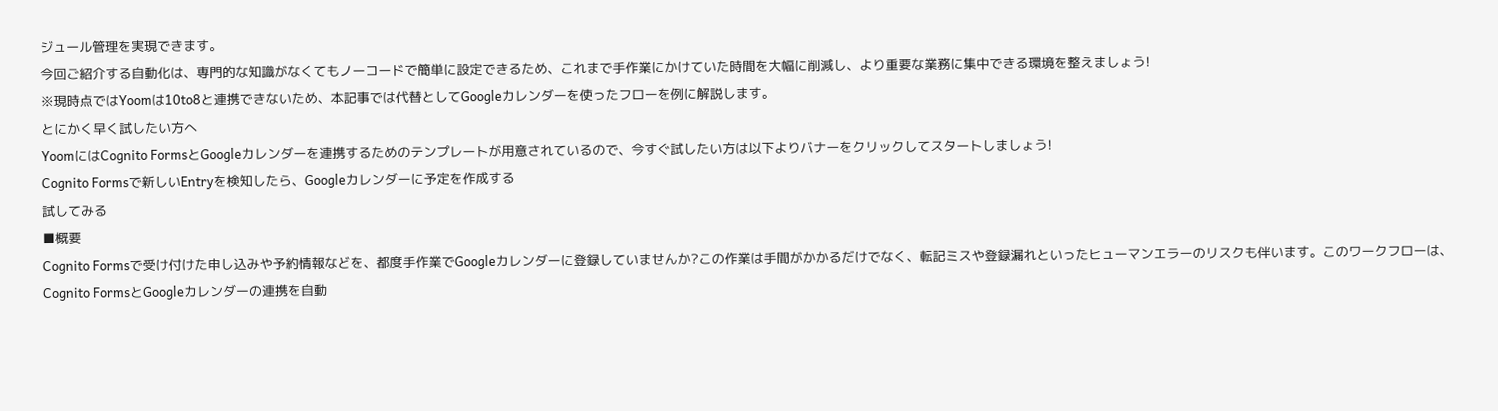ジュール管理を実現できます。
今回ご紹介する自動化は、専門的な知識がなくてもノーコードで簡単に設定できるため、これまで手作業にかけていた時間を大幅に削減し、より重要な業務に集中できる環境を整えましょう!
※現時点ではYoomは10to8と連携できないため、本記事では代替としてGoogleカレンダーを使ったフローを例に解説します。
とにかく早く試したい方へ
YoomにはCognito FormsとGoogleカレンダーを連携するためのテンプレートが用意されているので、今すぐ試したい方は以下よりバナーをクリックしてスタートしましょう!
Cognito Formsで新しいEntryを検知したら、Googleカレンダーに予定を作成する
試してみる
■概要
Cognito Formsで受け付けた申し込みや予約情報などを、都度手作業でGoogleカレンダーに登録していませんか?この作業は手間がかかるだけでなく、転記ミスや登録漏れといったヒューマンエラーのリスクも伴います。このワークフローは、Cognito FormsとGoogleカレンダーの連携を自動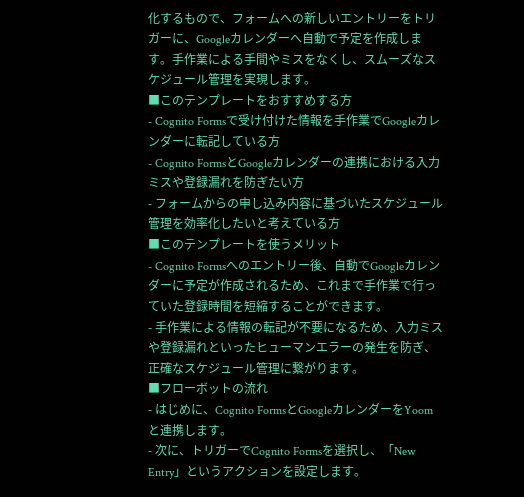化するもので、フォームへの新しいエントリーをトリガーに、Googleカレンダーへ自動で予定を作成します。手作業による手間やミスをなくし、スムーズなスケジュール管理を実現します。
■このテンプレートをおすすめする方
- Cognito Formsで受け付けた情報を手作業でGoogleカレンダーに転記している方
- Cognito FormsとGoogleカレンダーの連携における入力ミスや登録漏れを防ぎたい方
- フォームからの申し込み内容に基づいたスケジュール管理を効率化したいと考えている方
■このテンプレートを使うメリット
- Cognito Formsへのエントリー後、自動でGoogleカレンダーに予定が作成されるため、これまで手作業で行っていた登録時間を短縮することができます。
- 手作業による情報の転記が不要になるため、入力ミスや登録漏れといったヒューマンエラーの発生を防ぎ、正確なスケジュール管理に繋がります。
■フローボットの流れ
- はじめに、Cognito FormsとGoogleカレンダーをYoomと連携します。
- 次に、トリガーでCognito Formsを選択し、「New Entry」というアクションを設定します。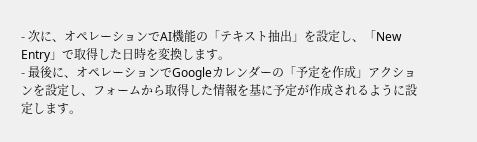- 次に、オペレーションでAI機能の「テキスト抽出」を設定し、「New Entry」で取得した日時を変換します。
- 最後に、オペレーションでGoogleカレンダーの「予定を作成」アクションを設定し、フォームから取得した情報を基に予定が作成されるように設定します。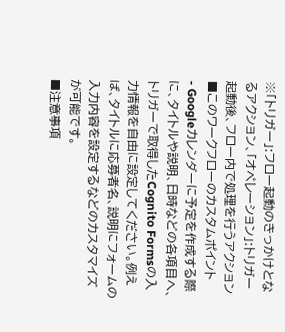※「トリガー」:フロー起動のきっかけとなるアクション、「オペレーション」:トリガー起動後、フロー内で処理を行うアクション
■このワークフローのカスタムポイント
- Googleカレンダーに予定を作成する際に、タイトルや説明、日時などの各項目へ、トリガーで取得したCognito Formsの入力情報を自由に設定してください。例えば、タイトルに応募者名、説明にフォームの入力内容を設定するなどのカスタマイズが可能です。
■注意事項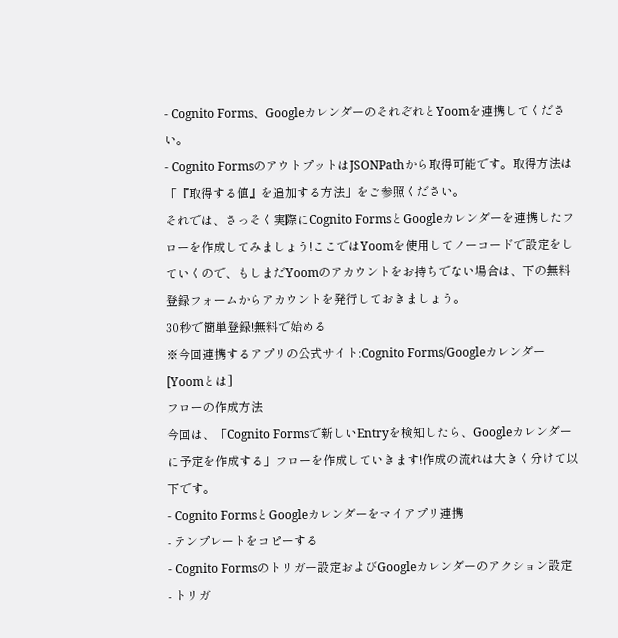- Cognito Forms、GoogleカレンダーのそれぞれとYoomを連携してください。
- Cognito FormsのアウトプットはJSONPathから取得可能です。取得方法は「『取得する値』を追加する方法」をご参照ください。
それでは、さっそく実際にCognito FormsとGoogleカレンダーを連携したフローを作成してみましょう!ここではYoomを使用してノーコードで設定をしていくので、もしまだYoomのアカウントをお持ちでない場合は、下の無料登録フォームからアカウントを発行しておきましょう。
30秒で簡単登録!無料で始める
※今回連携するアプリの公式サイト:Cognito Forms/Googleカレンダー
[Yoomとは]
フローの作成方法
今回は、「Cognito Formsで新しいEntryを検知したら、Googleカレンダーに予定を作成する」フローを作成していきます!作成の流れは大きく分けて以下です。
- Cognito FormsとGoogleカレンダーをマイアプリ連携
- テンプレートをコピーする
- Cognito Formsのトリガー設定およびGoogleカレンダーのアクション設定
- トリガ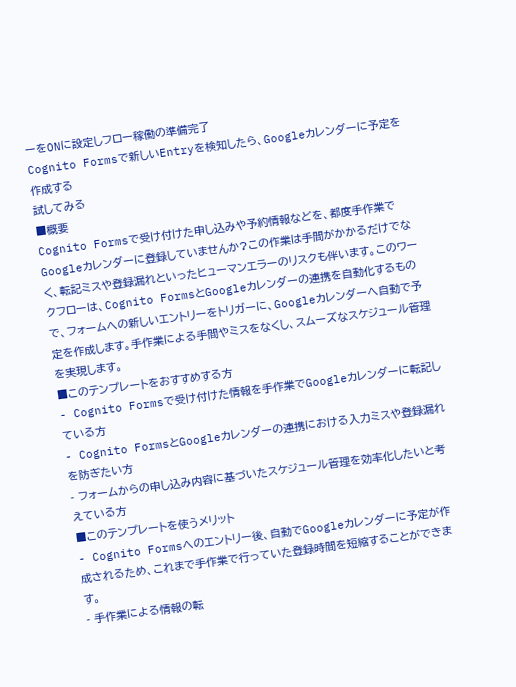ーをONに設定しフロー稼働の準備完了
Cognito Formsで新しいEntryを検知したら、Googleカレンダーに予定を作成する
試してみる
■概要
Cognito Formsで受け付けた申し込みや予約情報などを、都度手作業でGoogleカレンダーに登録していませんか?この作業は手間がかかるだけでなく、転記ミスや登録漏れといったヒューマンエラーのリスクも伴います。このワークフローは、Cognito FormsとGoogleカレンダーの連携を自動化するもので、フォームへの新しいエントリーをトリガーに、Googleカレンダーへ自動で予定を作成します。手作業による手間やミスをなくし、スムーズなスケジュール管理を実現します。
■このテンプレートをおすすめする方
- Cognito Formsで受け付けた情報を手作業でGoogleカレンダーに転記している方
- Cognito FormsとGoogleカレンダーの連携における入力ミスや登録漏れを防ぎたい方
- フォームからの申し込み内容に基づいたスケジュール管理を効率化したいと考えている方
■このテンプレートを使うメリット
- Cognito Formsへのエントリー後、自動でGoogleカレンダーに予定が作成されるため、これまで手作業で行っていた登録時間を短縮することができます。
- 手作業による情報の転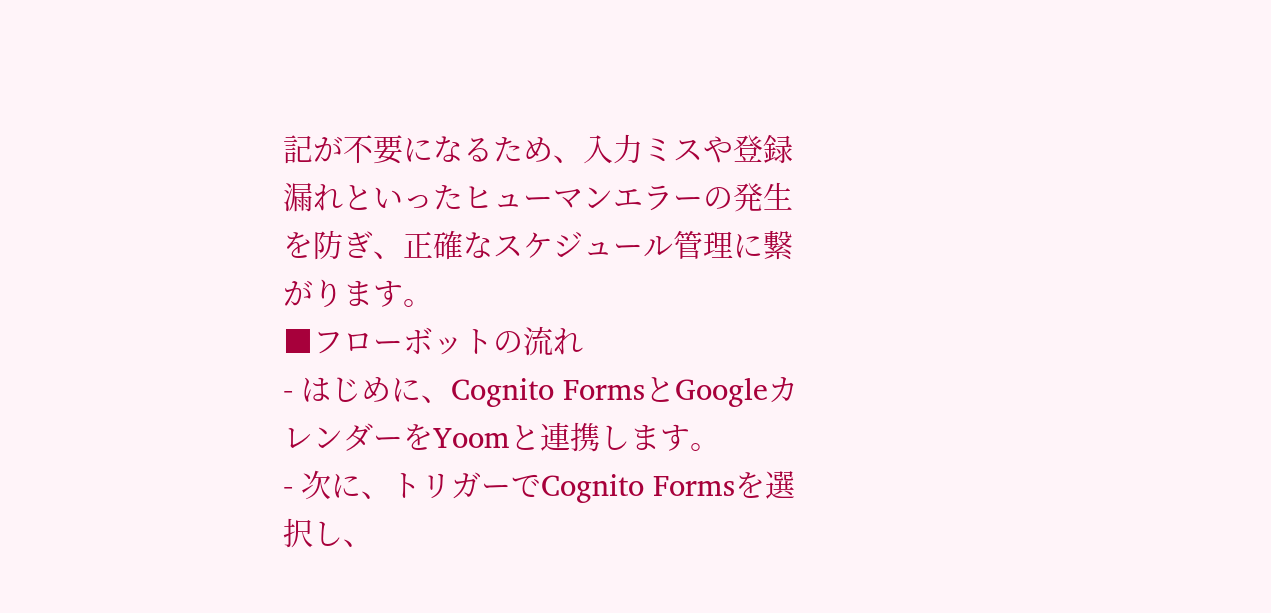記が不要になるため、入力ミスや登録漏れといったヒューマンエラーの発生を防ぎ、正確なスケジュール管理に繋がります。
■フローボットの流れ
- はじめに、Cognito FormsとGoogleカレンダーをYoomと連携します。
- 次に、トリガーでCognito Formsを選択し、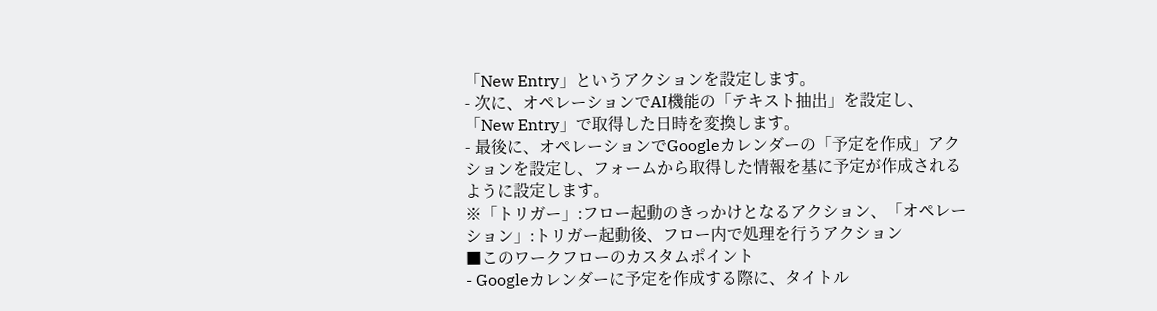「New Entry」というアクションを設定します。
- 次に、オペレーションでAI機能の「テキスト抽出」を設定し、「New Entry」で取得した日時を変換します。
- 最後に、オペレーションでGoogleカレンダーの「予定を作成」アクションを設定し、フォームから取得した情報を基に予定が作成されるように設定します。
※「トリガー」:フロー起動のきっかけとなるアクション、「オペレーション」:トリガー起動後、フロー内で処理を行うアクション
■このワークフローのカスタムポイント
- Googleカレンダーに予定を作成する際に、タイトル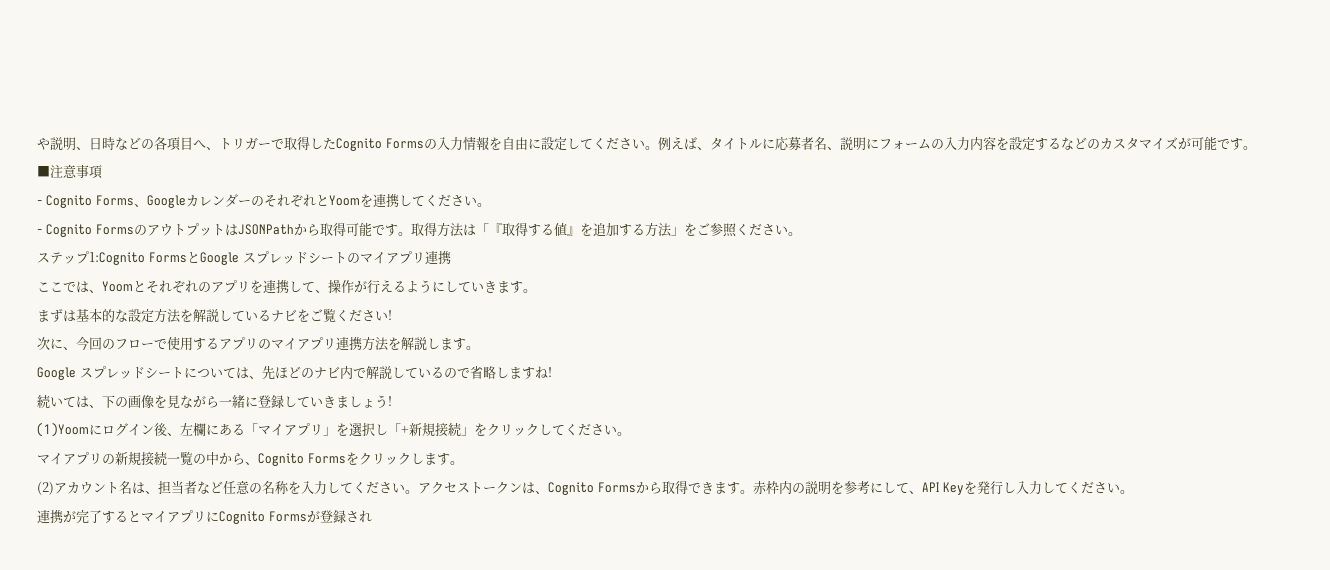や説明、日時などの各項目へ、トリガーで取得したCognito Formsの入力情報を自由に設定してください。例えば、タイトルに応募者名、説明にフォームの入力内容を設定するなどのカスタマイズが可能です。
■注意事項
- Cognito Forms、GoogleカレンダーのそれぞれとYoomを連携してください。
- Cognito FormsのアウトプットはJSONPathから取得可能です。取得方法は「『取得する値』を追加する方法」をご参照ください。
ステップ1:Cognito FormsとGoogle スプレッドシートのマイアプリ連携
ここでは、Yoomとそれぞれのアプリを連携して、操作が行えるようにしていきます。
まずは基本的な設定方法を解説しているナビをご覧ください!
次に、今回のフローで使用するアプリのマイアプリ連携方法を解説します。
Google スプレッドシートについては、先ほどのナビ内で解説しているので省略しますね!
続いては、下の画像を見ながら一緒に登録していきましょう!
(1)Yoomにログイン後、左欄にある「マイアプリ」を選択し「+新規接続」をクリックしてください。
マイアプリの新規接続一覧の中から、Cognito Formsをクリックします。
(2)アカウント名は、担当者など任意の名称を入力してください。アクセストークンは、Cognito Formsから取得できます。赤枠内の説明を参考にして、API Keyを発行し入力してください。
連携が完了するとマイアプリにCognito Formsが登録され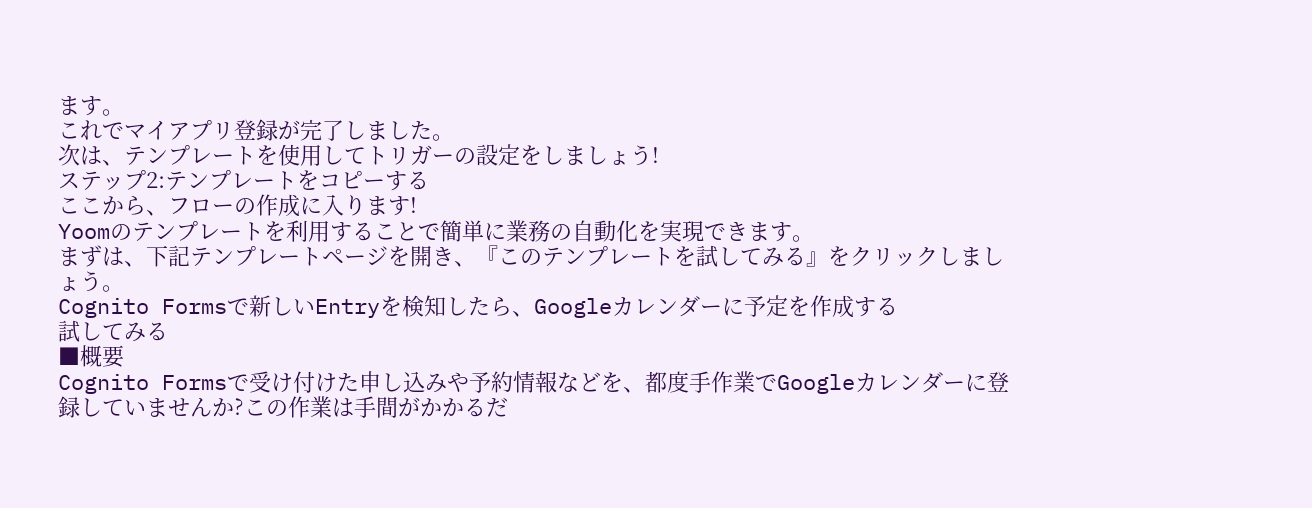ます。
これでマイアプリ登録が完了しました。
次は、テンプレートを使用してトリガーの設定をしましょう!
ステップ2:テンプレートをコピーする
ここから、フローの作成に入ります!
Yoomのテンプレートを利用することで簡単に業務の自動化を実現できます。
まずは、下記テンプレートページを開き、『このテンプレートを試してみる』をクリックしましょう。
Cognito Formsで新しいEntryを検知したら、Googleカレンダーに予定を作成する
試してみる
■概要
Cognito Formsで受け付けた申し込みや予約情報などを、都度手作業でGoogleカレンダーに登録していませんか?この作業は手間がかかるだ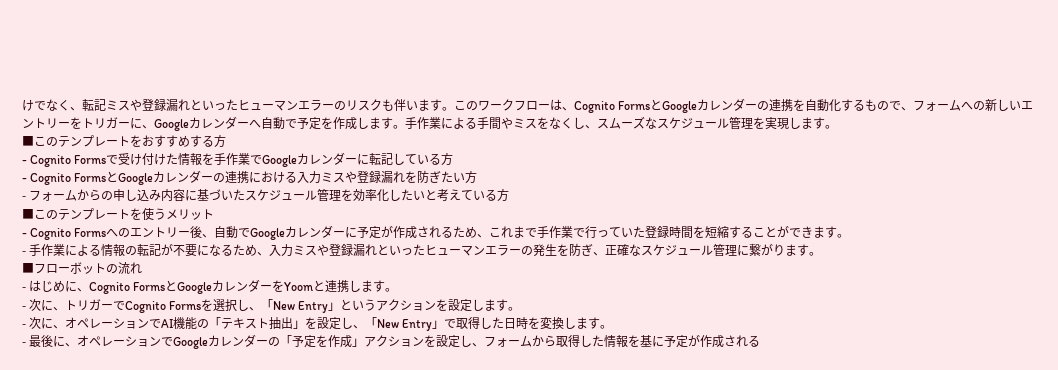けでなく、転記ミスや登録漏れといったヒューマンエラーのリスクも伴います。このワークフローは、Cognito FormsとGoogleカレンダーの連携を自動化するもので、フォームへの新しいエントリーをトリガーに、Googleカレンダーへ自動で予定を作成します。手作業による手間やミスをなくし、スムーズなスケジュール管理を実現します。
■このテンプレートをおすすめする方
- Cognito Formsで受け付けた情報を手作業でGoogleカレンダーに転記している方
- Cognito FormsとGoogleカレンダーの連携における入力ミスや登録漏れを防ぎたい方
- フォームからの申し込み内容に基づいたスケジュール管理を効率化したいと考えている方
■このテンプレートを使うメリット
- Cognito Formsへのエントリー後、自動でGoogleカレンダーに予定が作成されるため、これまで手作業で行っていた登録時間を短縮することができます。
- 手作業による情報の転記が不要になるため、入力ミスや登録漏れといったヒューマンエラーの発生を防ぎ、正確なスケジュール管理に繋がります。
■フローボットの流れ
- はじめに、Cognito FormsとGoogleカレンダーをYoomと連携します。
- 次に、トリガーでCognito Formsを選択し、「New Entry」というアクションを設定します。
- 次に、オペレーションでAI機能の「テキスト抽出」を設定し、「New Entry」で取得した日時を変換します。
- 最後に、オペレーションでGoogleカレンダーの「予定を作成」アクションを設定し、フォームから取得した情報を基に予定が作成される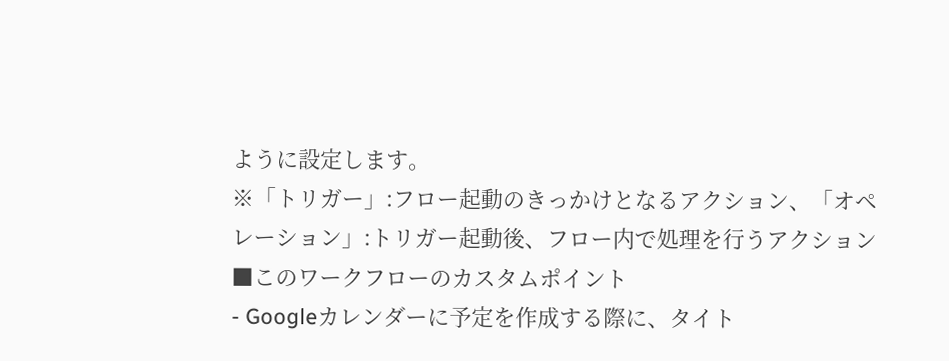ように設定します。
※「トリガー」:フロー起動のきっかけとなるアクション、「オペレーション」:トリガー起動後、フロー内で処理を行うアクション
■このワークフローのカスタムポイント
- Googleカレンダーに予定を作成する際に、タイト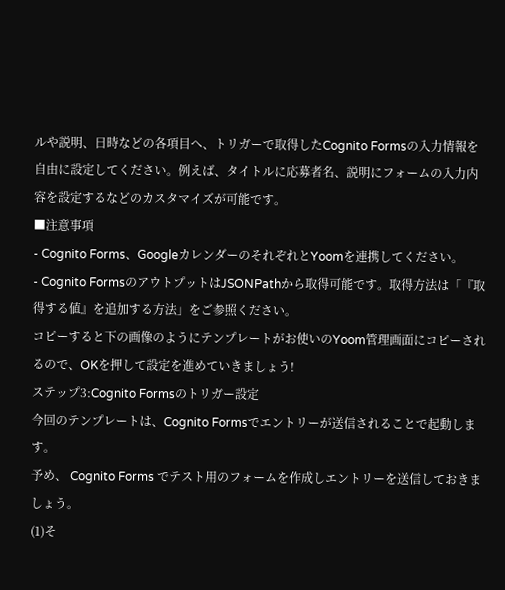ルや説明、日時などの各項目へ、トリガーで取得したCognito Formsの入力情報を自由に設定してください。例えば、タイトルに応募者名、説明にフォームの入力内容を設定するなどのカスタマイズが可能です。
■注意事項
- Cognito Forms、GoogleカレンダーのそれぞれとYoomを連携してください。
- Cognito FormsのアウトプットはJSONPathから取得可能です。取得方法は「『取得する値』を追加する方法」をご参照ください。
コピーすると下の画像のようにテンプレートがお使いのYoom管理画面にコピーされるので、OKを押して設定を進めていきましょう!
ステップ3:Cognito Formsのトリガー設定
今回のテンプレートは、Cognito Formsでエントリーが送信されることで起動します。
予め、 Cognito Forms でテスト用のフォームを作成しエントリーを送信しておきましょう。
(1)そ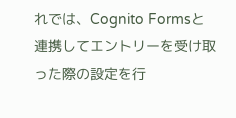れでは、Cognito Formsと連携してエントリーを受け取った際の設定を行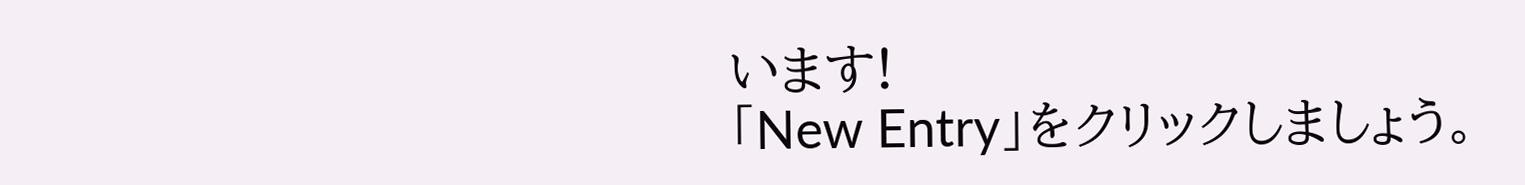います!
「New Entry」をクリックしましょう。